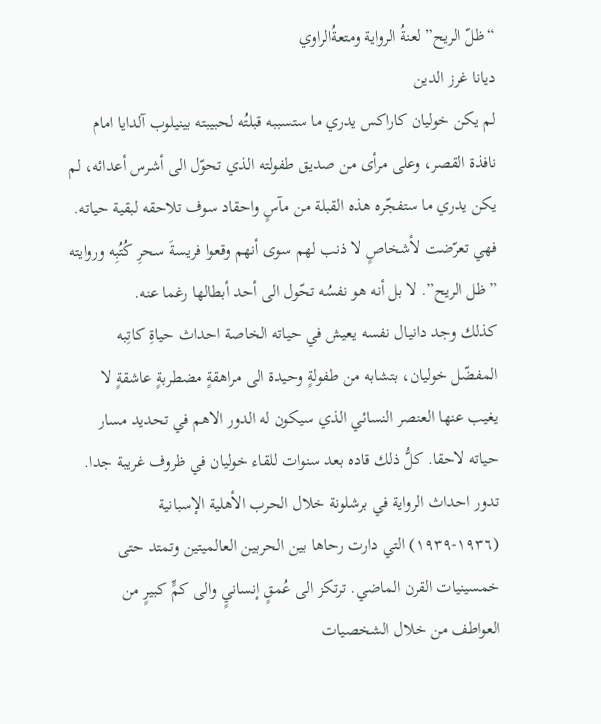“ظلّ الريح” لعنةُ الرواية ومتعةُالراوي
ديانا غرز الدين
لم يكن خوليان كاراكس يدري ما ستسببه قبلتُه لحبيبته بينيلوب آلدايا امام نافذة القصر، وعلى مرأى من صديق طفولته الذي تحوّل الى أشرس أعدائه، لم يكن يدري ما ستفجّره هذه القبلة من مآسٍ واحقاد سوف تلاحقه لبقية حياته. فهي تعرّضت لأشخاصٍ لا ذنب لهم سوى أنهم وقعوا فريسةَ سحرِ كُتُبِه وروايته ” ظل الريح”. لا بل أنه هو نفسُه تحّول الى أحد أبطالها رغما عنه.
كذلك وجد دانيال نفسه يعيش في حياته الخاصة احداث حياةِ كاتِبه المفضّل خوليان، بتشابه من طفولةٍ وحيدة الى مراهقةٍ مضطربةٍ عاشقةٍ لا يغيب عنها العنصر النسائي الذي سيكون له الدور الاهم في تحديد مسار حياته لاحقا. كلُّ ذلك قاده بعد سنوات للقاء خوليان في ظروف غريبة جدا.
تدور احداث الرواية في برشلونة خلال الحرب الأهلية الإسبانية (١٩٣٦-١٩٣٩) التي دارت رحاها بين الحربين العالميتين وتمتد حتى خمسينيات القرن الماضي. ترتكز الى عُمقٍ إنسانيٍ والى كمٍّ كبيرٍ من العواطف من خلال الشخصيات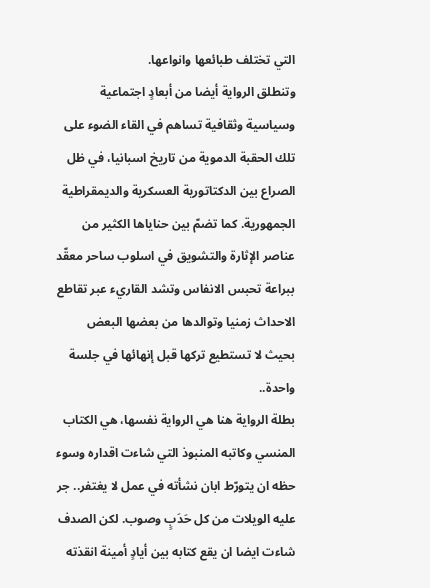التي تختلف طبائعها وانواعها.
وتنطلق الرواية أيضا من أبعادٍ اجتماعية وسياسية وثقافية تساهم في القاء الضوء على تلك الحقبة الدموية من تاريخ اسبانيا، في ظل الصراع بين الدكتاتورية العسكرية والديمقراطية الجمهورية. كما تضمّ بين حناياها الكثير من عناصر الإثارة والتشويق في اسلوب ساحر معقّد ببراعة تحبس الانفاس وتشد القاريء عبر تقاطع الاحداث زمنيا وتوالدها من بعضها البعض بحيث لا تستطيع تركها قبل إنهائها في جلسة واحدة..
بطلة الرواية هنا هي الرواية نفسها، هي الكتاب المنسي وكاتبه المنبوذ التي شاءت اقداره وسوء حظه ان يتورّط ابان نشأته في عمل لا يغتفر.. جر عليه الويلات من كل حَدَبٍ وصوب. لكن الصدف شاءت ايضا ان يقع كتابه بين أيادٍ أمينة انقذته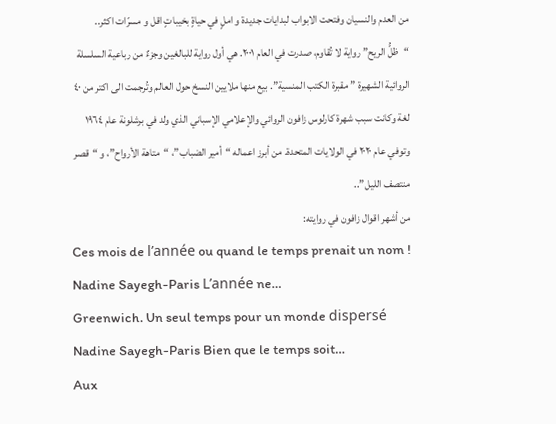من العدم والنسيان وفتحت الابواب لبدايات جديدة و املٍ في حياةٍ بخيباتٍ اقل و مسرّات اكثر..
“ظلُّ الريح” رواية لا تُقاوم، صدرت في العام ٢٠٠١. هي أول رواية للبالغين وجزءٌ من رباعية السلسلة الروائية الشهيرة ” مقبرة الكتب المنسية”. بيع منها ملايين النسخ حول العالم وتُرجمت الى اكتر من ٤٠ لغة وكانت سبب شهرة كارلوس زافون الروائي والإعلامي الإسباني الذي ولد في برشلونة عام ١٩٦٤ وتوفي عام ٢٠٢٠ في الولايات المتحدة. من أبرز اعماله “أمير الضباب”، “متاهة الأرواح”، و “قصر منتصف الليل”..
من أشهر اقوال زافون في روايته:
Ces mois de l’année ou quand le temps prenait un nom ! Nadine Sayegh-Paris L’année ne…
Greenwich. Un seul temps pour un monde dispersé Nadine Sayegh-Paris Bien que le temps soit…
Aux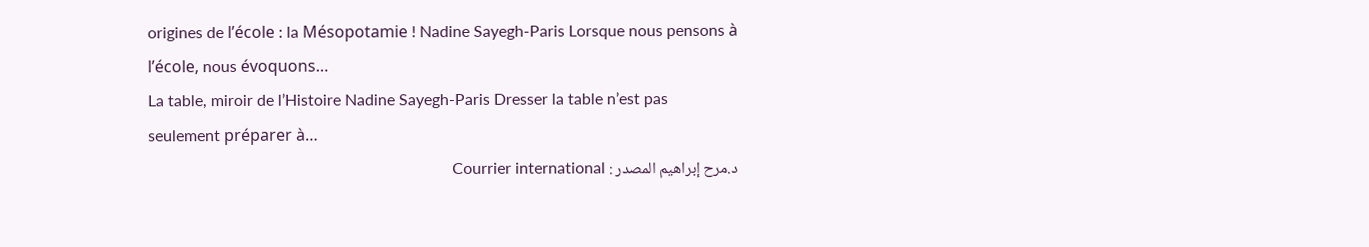origines de l’école : la Mésopotamie ! Nadine Sayegh-Paris Lorsque nous pensons à l’école, nous évoquons…
La table, miroir de l’Histoire Nadine Sayegh-Paris Dresser la table n’est pas seulement préparer à…
د.مرح إبراهيم المصدر : Courrier international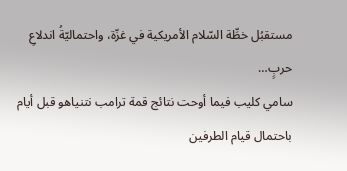مستقبُل خطِّة السّلام الأمريكية في غزّة، واحتماليّةُ اندلاعِ حربٍ…
سامي كليب فيما أوحت نتائج قمة ترامب نتنياهو قبل أيام باحتمال قيام الطرفين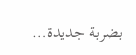بضربة جديدة…